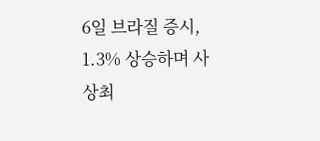6일 브라질 증시, 1.3% 상승하며 사상최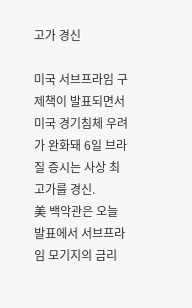고가 경신

미국 서브프라임 구제책이 발표되면서 미국 경기침체 우려가 완화돼 6일 브라질 증시는 사상 최고가를 경신.
美 백악관은 오늘 발표에서 서브프라임 모기지의 금리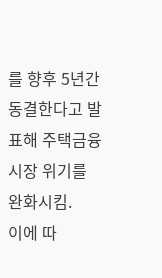를 향후 5년간 동결한다고 발표해 주택금융시장 위기를 완화시킴.
이에 따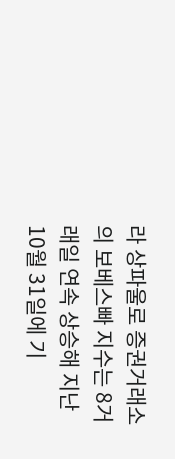라 상파울로 증권거래소의 보베스빠 지수는 8거래일 연속 상승해 지난 10월 31일에 기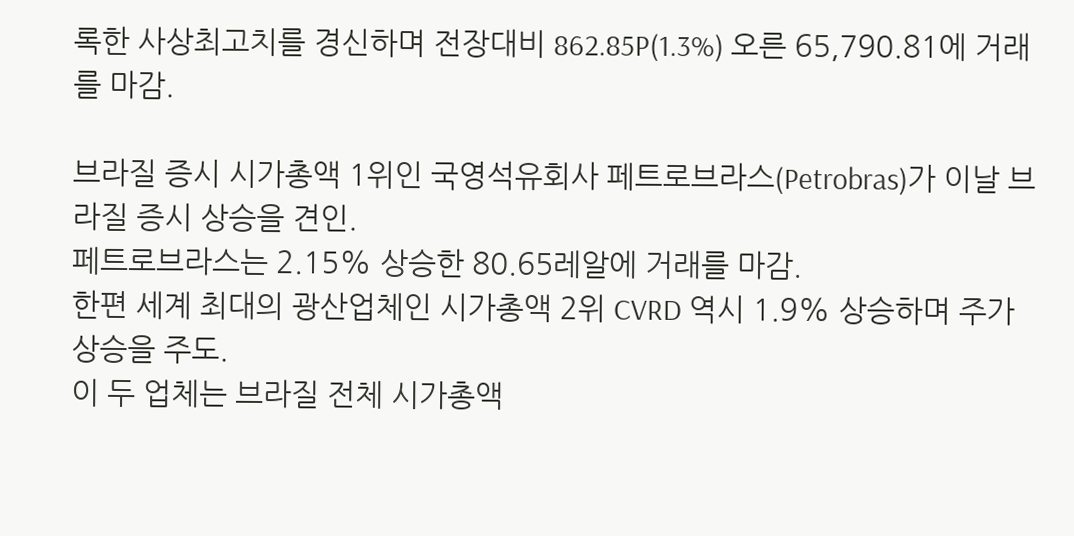록한 사상최고치를 경신하며 전장대비 862.85P(1.3%) 오른 65,790.81에 거래를 마감.

브라질 증시 시가총액 1위인 국영석유회사 페트로브라스(Petrobras)가 이날 브라질 증시 상승을 견인.
페트로브라스는 2.15% 상승한 80.65레알에 거래를 마감.
한편 세계 최대의 광산업체인 시가총액 2위 CVRD 역시 1.9% 상승하며 주가상승을 주도.
이 두 업체는 브라질 전체 시가총액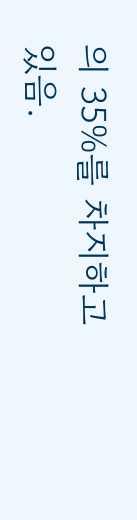의 35%를 차지하고 있음.